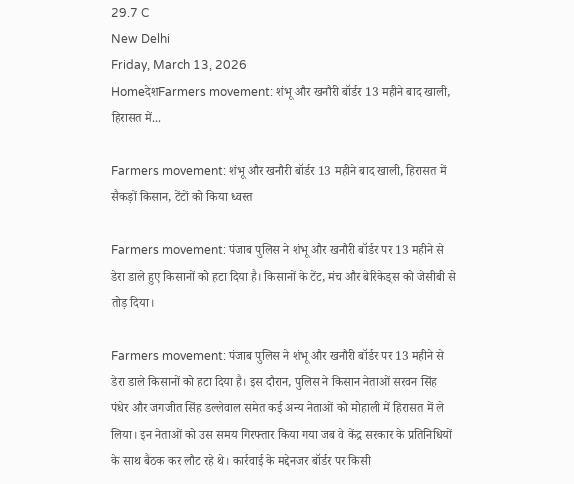29.7 C
New Delhi
Friday, March 13, 2026
HomeदेशFarmers movement: शंभू और खनौरी बॉर्डर 13 महीने बाद खाली, हिरासत में...

Farmers movement: शंभू और खनौरी बॉर्डर 13 महीने बाद खाली, हिरासत में सैकड़ों किसान, टेंटों को किया ध्वस्त

Farmers movement: पंजाब पुलिस ने शंभू और खनौरी बॉर्डर पर 13 महीने से डेरा डाले हुए किसानों को हटा दिया है। किसानों के टेंट, मंच और बेरिकेड्स को जेसीबी से तोड़ दिया।

Farmers movement: पंजाब पुलिस ने शंभू और खनौरी बॉर्डर पर 13 महीने से डेरा डाले किसानों को हटा दिया है। इस दौरान, पुलिस ने किसान नेताओं सरवन सिंह पंधेर और जगजीत सिंह डल्लेवाल समेत कई अन्य नेताओं को मोहाली में हिरासत में ले लिया। इन नेताओं को उस समय गिरफ्तार किया गया जब वे केंद्र सरकार के प्रतिनिधियों के साथ बैठक कर लौट रहे थे। कार्रवाई के मद्देनजर बॉर्डर पर किसी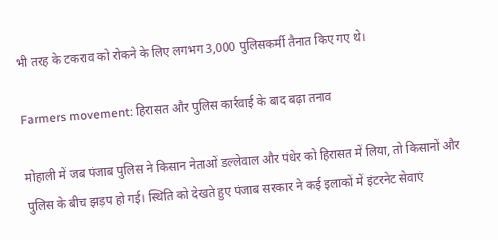भी तरह के टकराव को रोकने के लिए लगभग 3,000 पुलिसकर्मी तैनात किए गए थे।

Farmers movement: हिरासत और पुलिस कार्रवाई के बाद बढ़ा तनाव

मोहाली में जब पंजाब पुलिस ने किसान नेताओं डल्लेवाल और पंधेर को हिरासत में लिया, तो किसानों और पुलिस के बीच झड़प हो गई। स्थिति को देखते हुए पंजाब सरकार ने कई इलाकों में इंटरनेट सेवाएं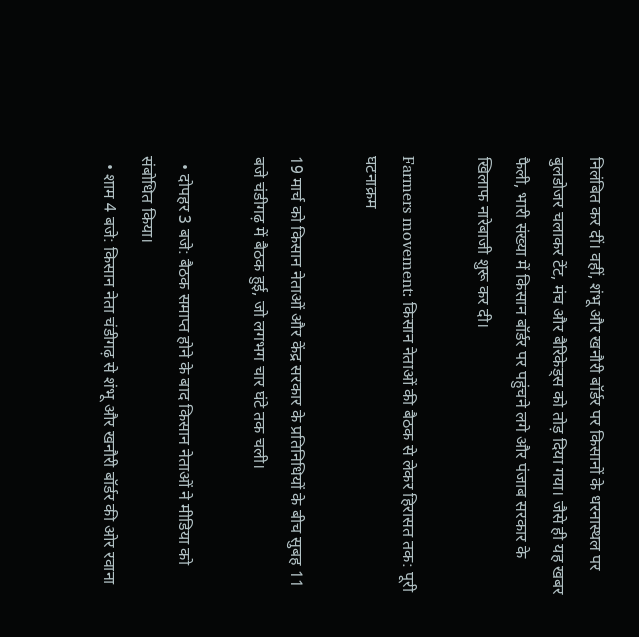निलंबित कर दीं। वहीं, शंभू और खनौरी बॉर्डर पर किसानों के धरनास्थल पर बुलडोजर चलाकर टेंट, मंच और बैरिकेड्स को तोड़ दिया गया। जैसे ही यह खबर फैली, भारी संख्या में किसान बॉर्डर पर पहुंचने लगे और पंजाब सरकार के खिलाफ नारेबाजी शुरू कर दी।

Farmers movement: किसान नेताओं की बैठक से लेकर हिरासत तक: पूरी घटनाक्रम

19 मार्च को किसान नेताओं और केंद्र सरकार के प्रतिनिधियों के बीच सुबह 11 बजे चंडीगढ़ में बैठक हुई, जो लगभग चार घंटे तक चली।

  • दोपहर 3 बजे: बैठक समाप्त होने के बाद किसान नेताओं ने मीडिया को संबोधित किया।
  • शाम 4 बजे: किसान नेता चंडीगढ़ से शंभू और खनौरी बॉर्डर की ओर रवाना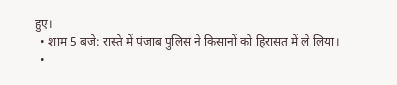हुए।
  • शाम 5 बजे: रास्ते में पंजाब पुलिस ने किसानों को हिरासत में ले लिया।
  •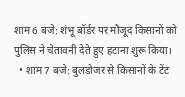शाम 6 बजे: शंभू बॉर्डर पर मौजूद किसानों को पुलिस ने चेतावनी देते हुए हटाना शुरू किया।
  • शाम 7 बजे: बुलडोजर से किसानों के टेंट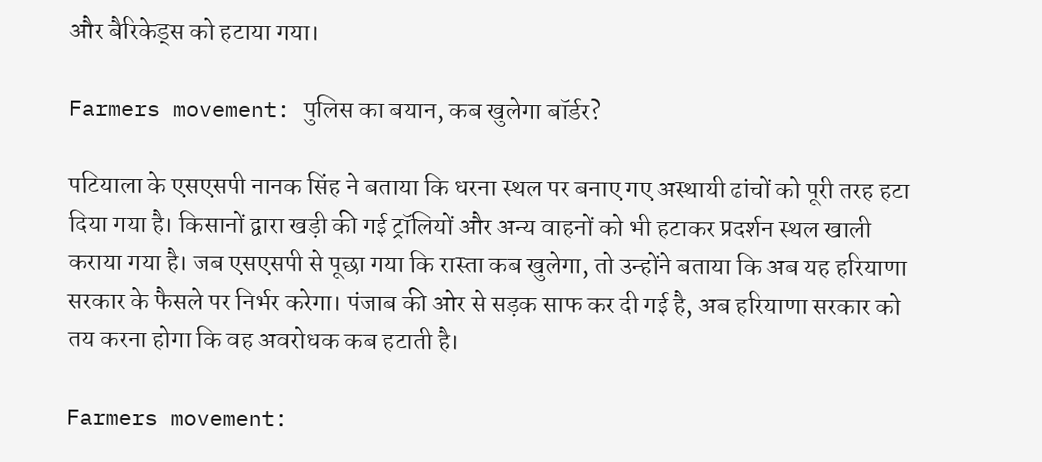और बैरिकेड्स को हटाया गया।

Farmers movement: पुलिस का बयान, कब खुलेगा बॉर्डर?

पटियाला के एसएसपी नानक सिंह ने बताया कि धरना स्थल पर बनाए गए अस्थायी ढांचों को पूरी तरह हटा दिया गया है। किसानों द्वारा खड़ी की गई ट्रॉलियों और अन्य वाहनों को भी हटाकर प्रदर्शन स्थल खाली कराया गया है। जब एसएसपी से पूछा गया कि रास्ता कब खुलेगा, तो उन्होंने बताया कि अब यह हरियाणा सरकार के फैसले पर निर्भर करेगा। पंजाब की ओर से सड़क साफ कर दी गई है, अब हरियाणा सरकार को तय करना होगा कि वह अवरोधक कब हटाती है।

Farmers movement: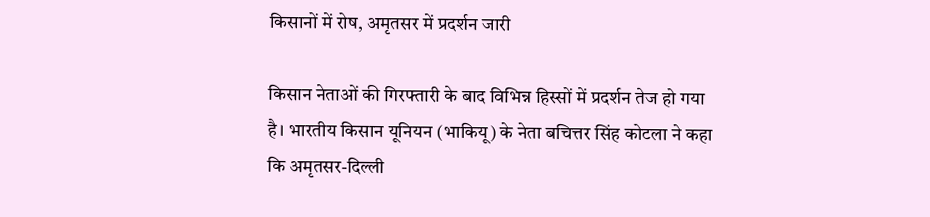किसानों में रोष, अमृतसर में प्रदर्शन जारी

किसान नेताओं की गिरफ्तारी के बाद विभिन्न हिस्सों में प्रदर्शन तेज हो गया है। भारतीय किसान यूनियन (भाकियू) के नेता बचित्तर सिंह कोटला ने कहा कि अमृतसर-दिल्ली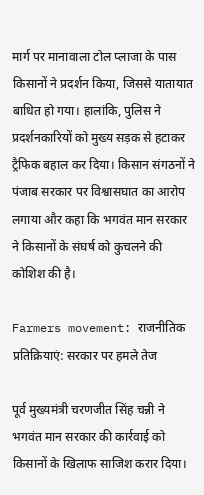मार्ग पर मानावाला टोल प्लाजा के पास किसानों ने प्रदर्शन किया, जिससे यातायात बाधित हो गया। हालांकि, पुलिस ने प्रदर्शनकारियों को मुख्य सड़क से हटाकर ट्रैफिक बहाल कर दिया। किसान संगठनों ने पंजाब सरकार पर विश्वासघात का आरोप लगाया और कहा कि भगवंत मान सरकार ने किसानों के संघर्ष को कुचलने की कोशिश की है।

Farmers movement: राजनीतिक प्रतिक्रियाएं: सरकार पर हमले तेज

पूर्व मुख्यमंत्री चरणजीत सिंह चन्नी ने भगवंत मान सरकार की कार्रवाई को किसानों के खिलाफ साजिश करार दिया।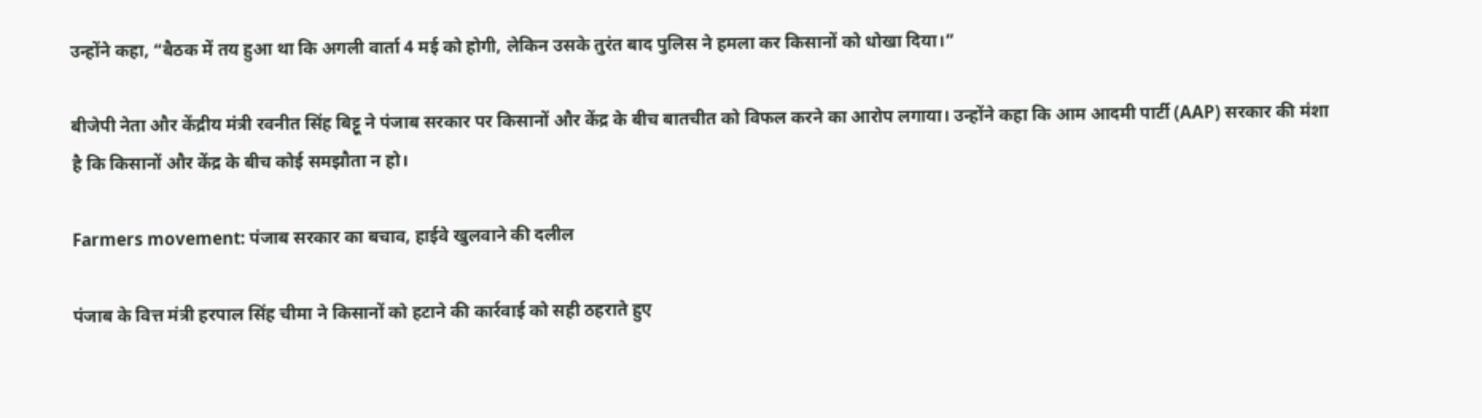उन्होंने कहा, “बैठक में तय हुआ था कि अगली वार्ता 4 मई को होगी, लेकिन उसके तुरंत बाद पुलिस ने हमला कर किसानों को धोखा दिया।”

बीजेपी नेता और केंद्रीय मंत्री रवनीत सिंह बिट्टू ने पंजाब सरकार पर किसानों और केंद्र के बीच बातचीत को विफल करने का आरोप लगाया। उन्होंने कहा कि आम आदमी पार्टी (AAP) सरकार की मंशा है कि किसानों और केंद्र के बीच कोई समझौता न हो।

Farmers movement: पंजाब सरकार का बचाव, हाईवे खुलवाने की दलील

पंजाब के वित्त मंत्री हरपाल सिंह चीमा ने किसानों को हटाने की कार्रवाई को सही ठहराते हुए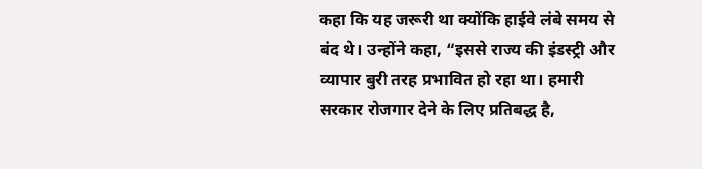कहा कि यह जरूरी था क्योंकि हाईवे लंबे समय से बंद थे। उन्होंने कहा, “इससे राज्य की इंडस्ट्री और व्यापार बुरी तरह प्रभावित हो रहा था। हमारी सरकार रोजगार देने के लिए प्रतिबद्ध है,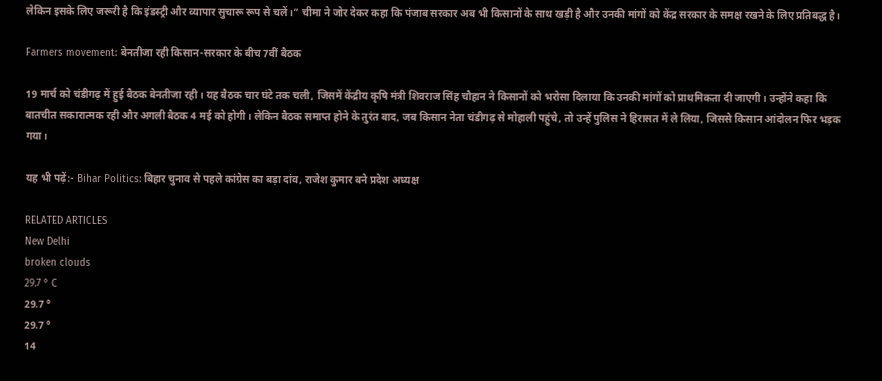लेकिन इसके लिए जरूरी है कि इंडस्ट्री और व्यापार सुचारू रूप से चलें।” चीमा ने जोर देकर कहा कि पंजाब सरकार अब भी किसानों के साथ खड़ी है और उनकी मांगों को केंद्र सरकार के समक्ष रखने के लिए प्रतिबद्ध है।

Farmers movement: बेनतीजा रही किसान-सरकार के बीच 7वीं बैठक

19 मार्च को चंडीगढ़ में हुई बैठक बेनतीजा रही। यह बैठक चार घंटे तक चली, जिसमें केंद्रीय कृषि मंत्री शिवराज सिंह चौहान ने किसानों को भरोसा दिलाया कि उनकी मांगों को प्राथमिकता दी जाएगी। उन्होंने कहा कि बातचीत सकारात्मक रही और अगली बैठक 4 मई को होगी। लेकिन बैठक समाप्त होने के तुरंत बाद, जब किसान नेता चंडीगढ़ से मोहाली पहुंचे, तो उन्हें पुलिस ने हिरासत में ले लिया, जिससे किसान आंदोलन फिर भड़क गया।

यह भी पढ़ें:- Bihar Politics: बिहार चुनाव से पहले कांग्रेस का बड़ा दांव, राजेश कुमार बने प्रदेश अध्यक्ष

RELATED ARTICLES
New Delhi
broken clouds
29.7 ° C
29.7 °
29.7 °
14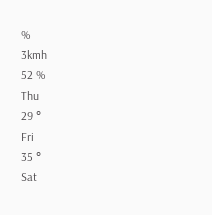%
3kmh
52 %
Thu
29 °
Fri
35 °
Sat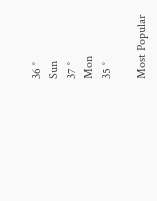36 °
Sun
37 °
Mon
35 °

Most Popular